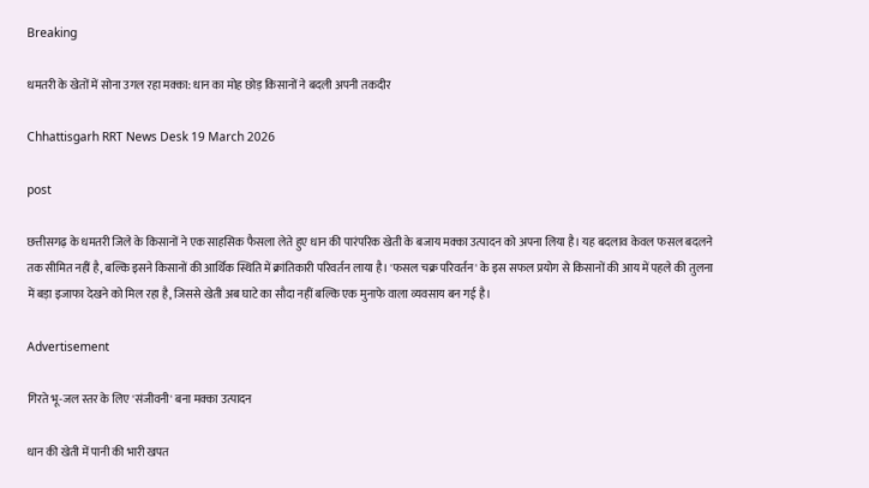Breaking

धमतरी के खेतों में सोना उगल रहा मक्का: धान का मोह छोड़ किसानों ने बदली अपनी तकदीर

Chhattisgarh RRT News Desk 19 March 2026

post

छत्तीसगढ़ के धमतरी जिले के किसानों ने एक साहसिक फैसला लेते हुए धान की पारंपरिक खेती के बजाय मक्का उत्पादन को अपना लिया है। यह बदलाव केवल फसल बदलने तक सीमित नहीं है, बल्कि इसने किसानों की आर्थिक स्थिति में क्रांतिकारी परिवर्तन लाया है। 'फसल चक्र परिवर्तन' के इस सफल प्रयोग से किसानों की आय में पहले की तुलना में बड़ा इजाफा देखने को मिल रहा है, जिससे खेती अब घाटे का सौदा नहीं बल्कि एक मुनाफे वाला व्यवसाय बन गई है।

Advertisement

गिरते भू-जल स्तर के लिए 'संजीवनी' बना मक्का उत्पादन

धान की खेती में पानी की भारी खपत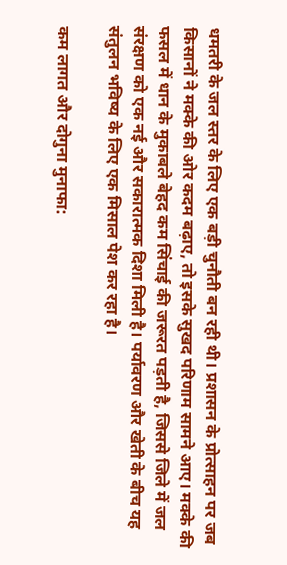धमतरी के जल स्तर के लिए एक बड़ी चुनौती बन रही थी। प्रशासन के प्रोत्साहन पर जब किसानों ने मक्के की ओर कदम बढ़ाए, तो इसके सुखद परिणाम सामने आए। मक्के की फसल में धान के मुकाबले बेहद कम सिंचाई की जरूरत पड़ती है, जिससे जिले में जल संरक्षण को एक नई और सकारात्मक दिशा मिली है। पर्यावरण और खेती के बीच यह संतुलन भविष्य के लिए एक मिसाल पेश कर रहा है।

कम लागत और दोगुना मुनाफा: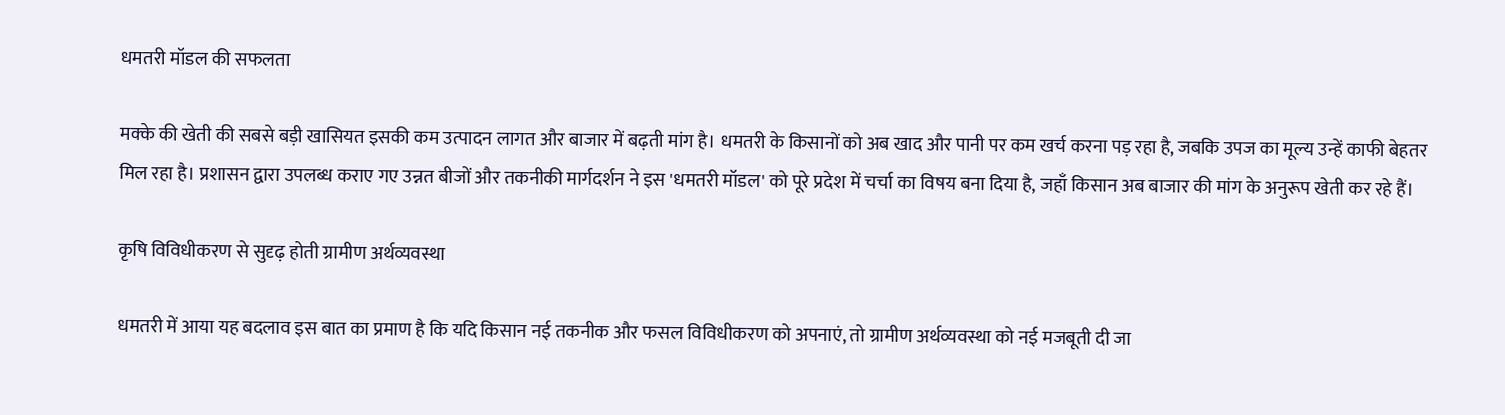धमतरी मॉडल की सफलता

मक्के की खेती की सबसे बड़ी खासियत इसकी कम उत्पादन लागत और बाजार में बढ़ती मांग है। धमतरी के किसानों को अब खाद और पानी पर कम खर्च करना पड़ रहा है, जबकि उपज का मूल्य उन्हें काफी बेहतर मिल रहा है। प्रशासन द्वारा उपलब्ध कराए गए उन्नत बीजों और तकनीकी मार्गदर्शन ने इस 'धमतरी मॉडल' को पूरे प्रदेश में चर्चा का विषय बना दिया है, जहाँ किसान अब बाजार की मांग के अनुरूप खेती कर रहे हैं।

कृषि विविधीकरण से सुदृढ़ होती ग्रामीण अर्थव्यवस्था

धमतरी में आया यह बदलाव इस बात का प्रमाण है कि यदि किसान नई तकनीक और फसल विविधीकरण को अपनाएं, तो ग्रामीण अर्थव्यवस्था को नई मजबूती दी जा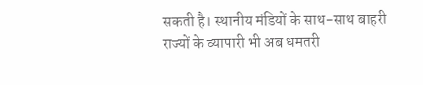सकती है। स्थानीय मंडियों के साथ-साथ बाहरी राज्यों के व्यापारी भी अब धमतरी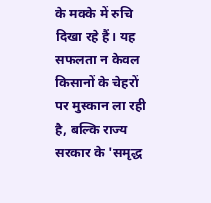के मक्के में रुचि दिखा रहे हैं। यह सफलता न केवल किसानों के चेहरों पर मुस्कान ला रही है, बल्कि राज्य सरकार के 'समृद्ध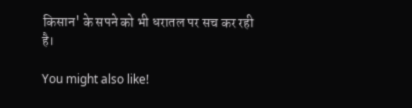किसान' के सपने को भी धरातल पर सच कर रही है।

You might also like!